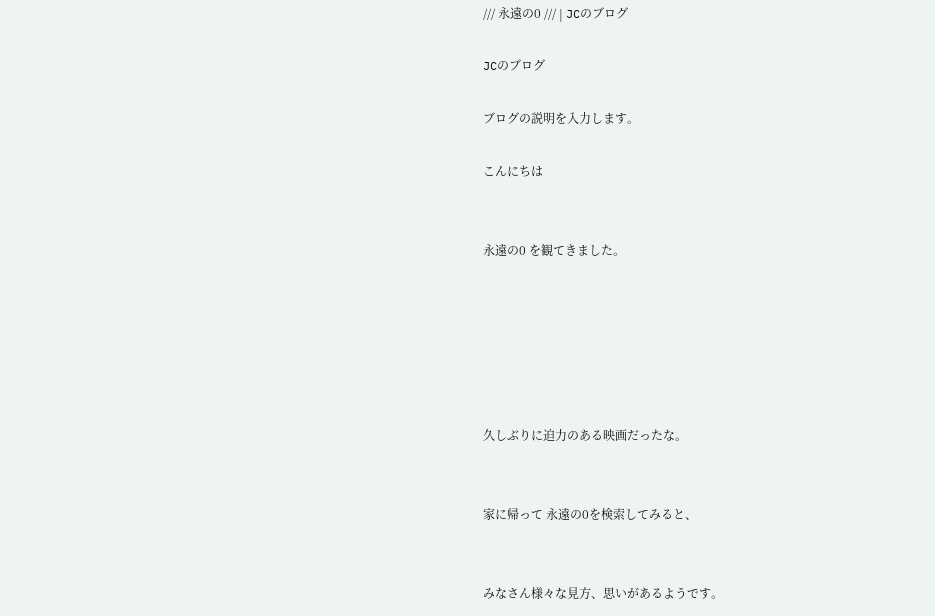/// 永遠の0 /// | JCのブログ

JCのブログ

ブログの説明を入力します。

こんにちは


永遠の0 を観てきました。






久しぶりに迫力のある映画だったな。


家に帰って 永遠の0を検索してみると、


みなさん様々な見方、思いがあるようです。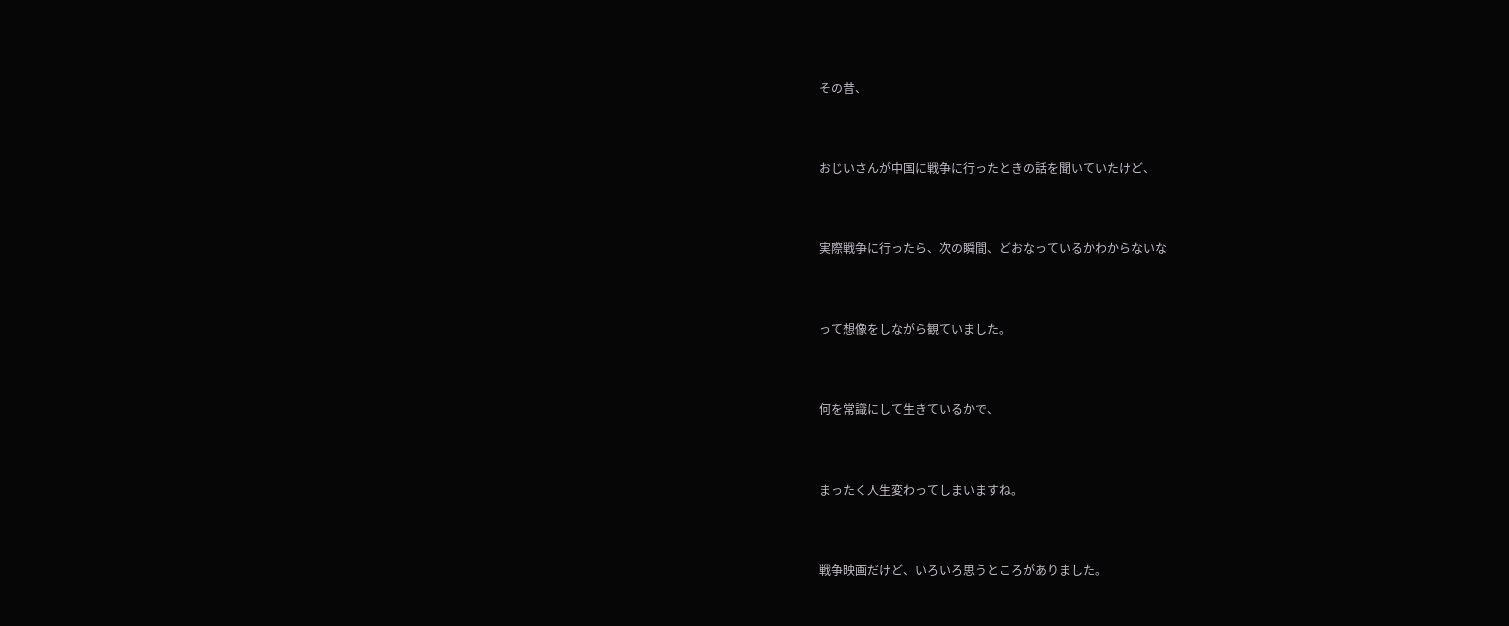その昔、


おじいさんが中国に戦争に行ったときの話を聞いていたけど、


実際戦争に行ったら、次の瞬間、どおなっているかわからないな


って想像をしながら観ていました。


何を常識にして生きているかで、


まったく人生変わってしまいますね。


戦争映画だけど、いろいろ思うところがありました。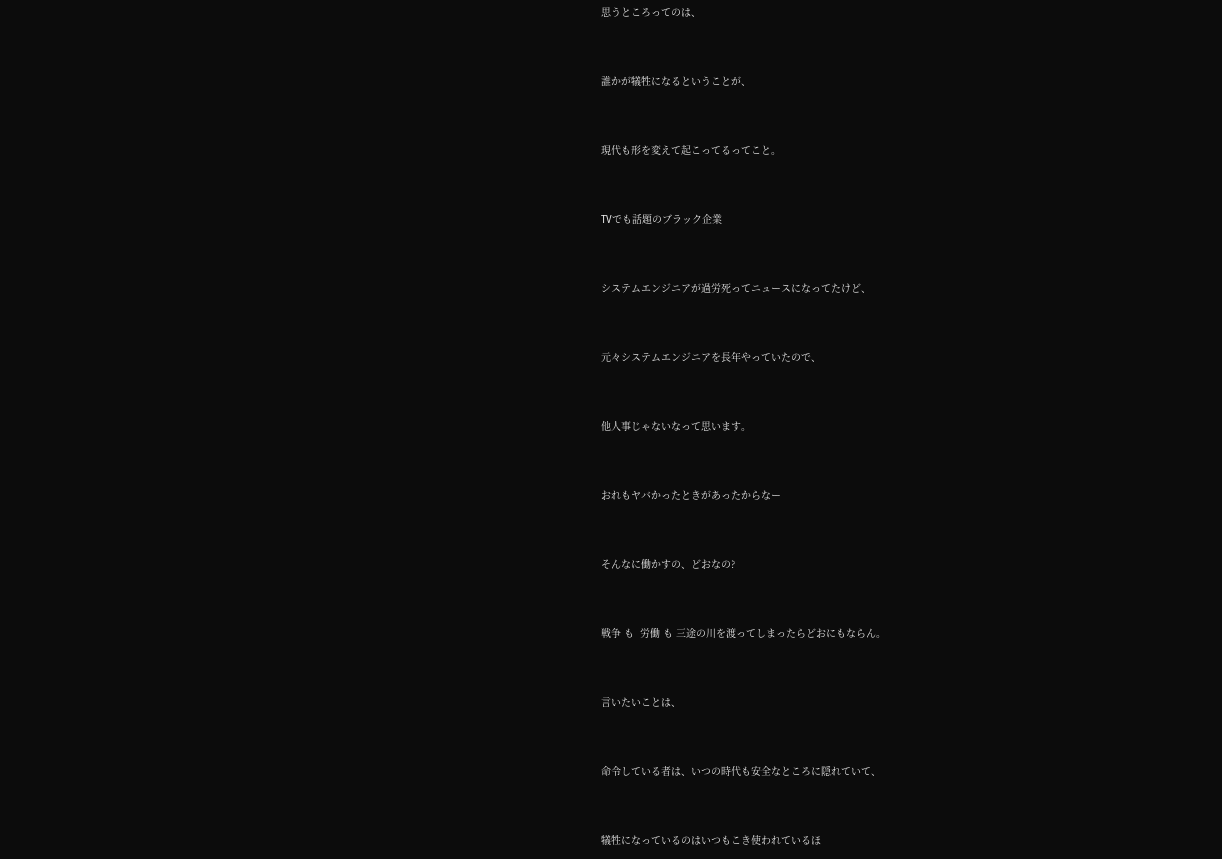思うところってのは、


誰かが犠牲になるということが、


現代も形を変えて起こってるってこと。


TVでも話題のブラック企業


システムエンジニアが過労死ってニュースになってたけど、


元々システムエンジニアを長年やっていたので、


他人事じゃないなって思います。


おれもヤバかったときがあったからなー


そんなに働かすの、どおなの?


戦争 も  労働 も 三途の川を渡ってしまったらどおにもならん。


言いたいことは、


命令している者は、いつの時代も安全なところに隠れていて、


犠牲になっているのはいつもこき使われているほ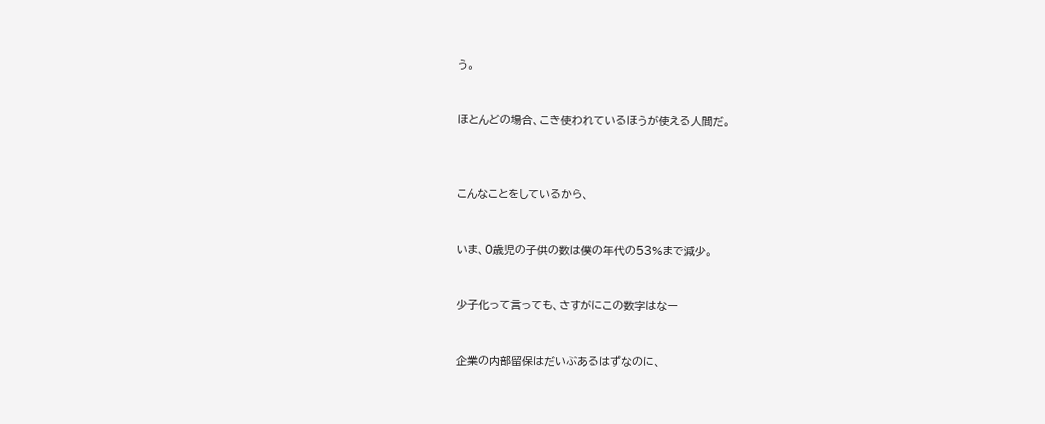う。


ほとんどの場合、こき使われているほうが使える人間だ。



こんなことをしているから、


いま、0歳児の子供の数は僕の年代の53%まで減少。


少子化って言っても、さすがにこの数字はなー


企業の内部留保はだいぶあるはずなのに、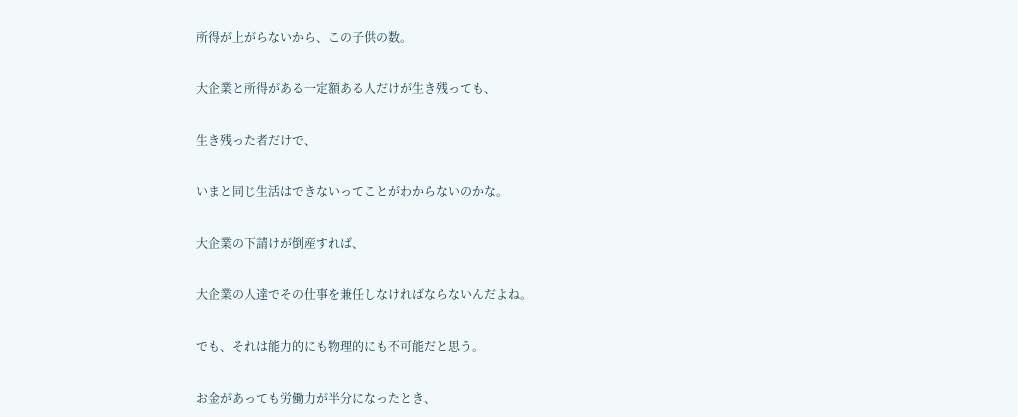所得が上がらないから、この子供の数。


大企業と所得がある一定額ある人だけが生き残っても、


生き残った者だけで、


いまと同じ生活はできないってことがわからないのかな。


大企業の下請けが倒産すれば、


大企業の人達でその仕事を兼任しなければならないんだよね。


でも、それは能力的にも物理的にも不可能だと思う。


お金があっても労働力が半分になったとき、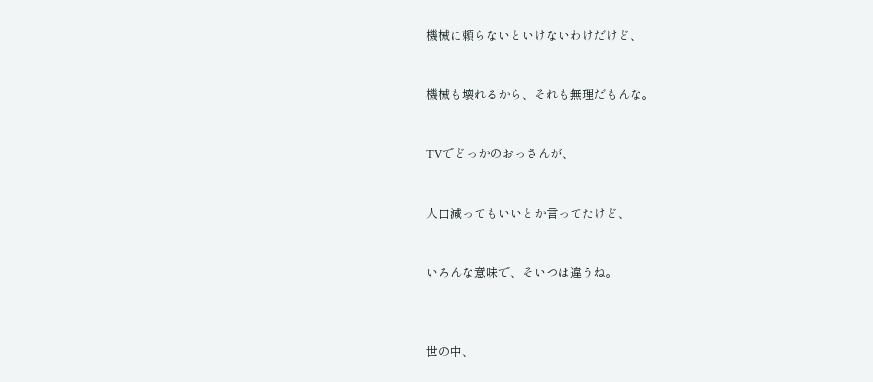機械に頼らないといけないわけだけど、


機械も壊れるから、それも無理だもんな。


TVでどっかのおっさんが、


人口減ってもいいとか言ってたけど、


いろんな意味で、そいつは違うね。



世の中、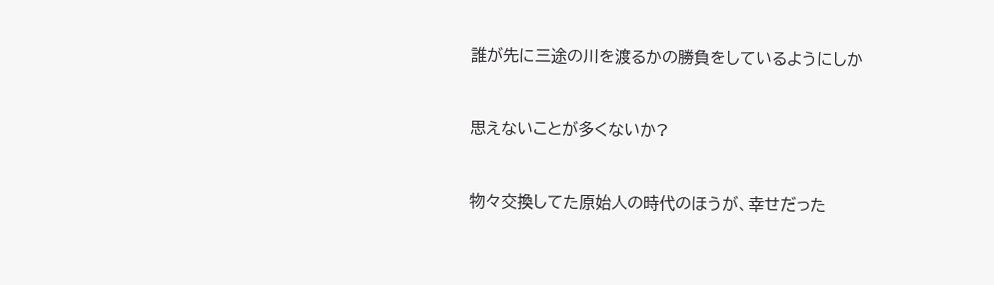誰が先に三途の川を渡るかの勝負をしているようにしか


思えないことが多くないか?


物々交換してた原始人の時代のほうが、幸せだった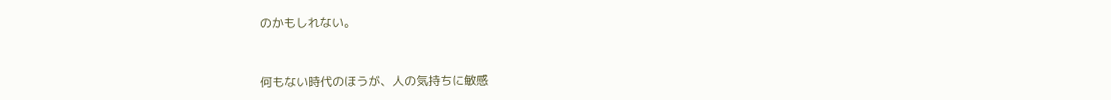のかもしれない。


何もない時代のほうが、人の気持ちに敏感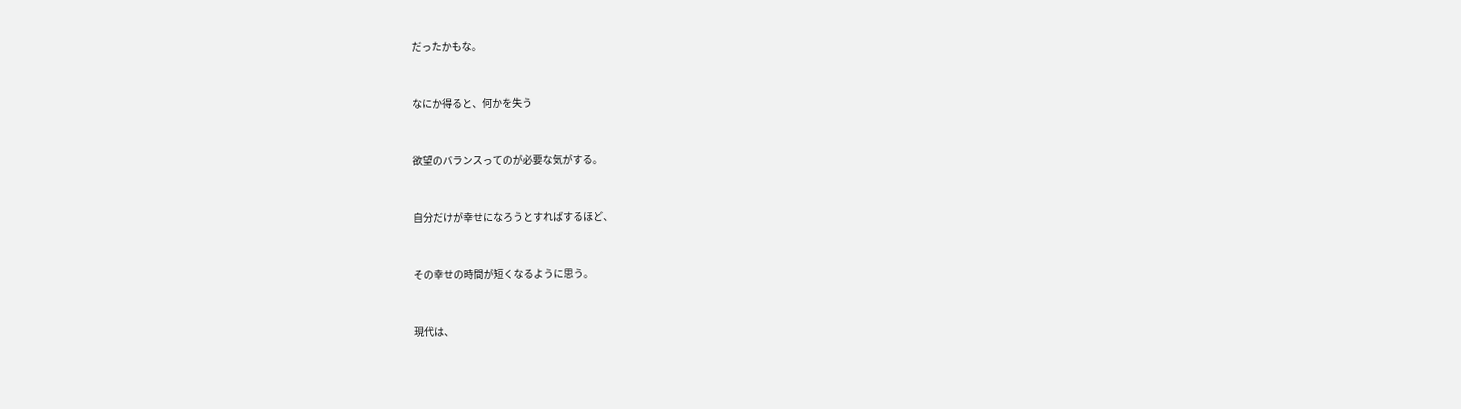だったかもな。


なにか得ると、何かを失う


欲望のバランスってのが必要な気がする。


自分だけが幸せになろうとすればするほど、


その幸せの時間が短くなるように思う。


現代は、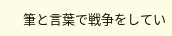筆と言葉で戦争をしてい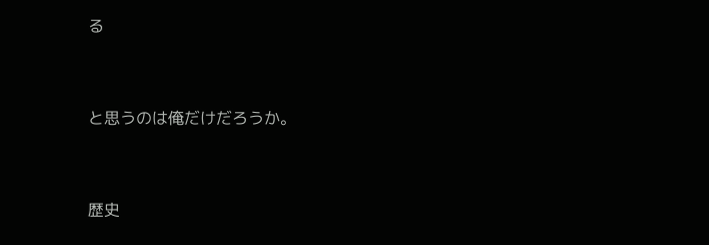る


と思うのは俺だけだろうか。


歴史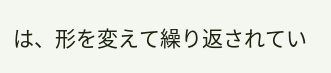は、形を変えて繰り返されてい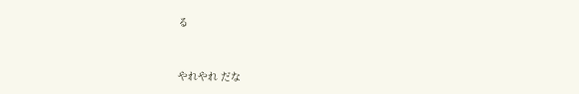る


やれやれ だな